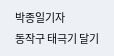박종일기자
동작구 태극기 달기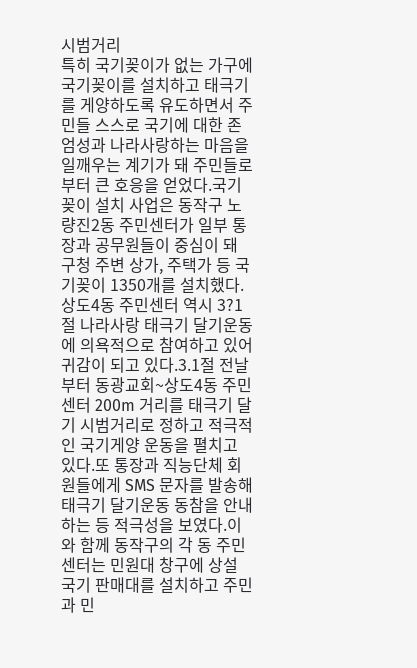시범거리
특히 국기꽂이가 없는 가구에 국기꽂이를 설치하고 태극기를 게양하도록 유도하면서 주민들 스스로 국기에 대한 존엄성과 나라사랑하는 마음을 일깨우는 계기가 돼 주민들로부터 큰 호응을 얻었다.국기꽂이 설치 사업은 동작구 노량진2동 주민센터가 일부 통장과 공무원들이 중심이 돼 구청 주변 상가, 주택가 등 국기꽂이 1350개를 설치했다.상도4동 주민센터 역시 3?1절 나라사랑 태극기 달기운동에 의욕적으로 참여하고 있어 귀감이 되고 있다.3.1절 전날부터 동광교회~상도4동 주민센터 200m 거리를 태극기 달기 시범거리로 정하고 적극적인 국기게양 운동을 펼치고 있다.또 통장과 직능단체 회원들에게 SMS 문자를 발송해 태극기 달기운동 동참을 안내하는 등 적극성을 보였다.이와 함께 동작구의 각 동 주민센터는 민원대 창구에 상설 국기 판매대를 설치하고 주민과 민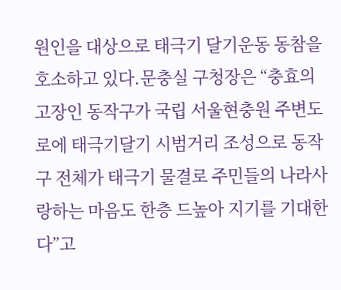원인을 대상으로 태극기 달기운동 동참을 호소하고 있다.문충실 구청장은 “충효의 고장인 동작구가 국립 서울현충원 주변도로에 태극기달기 시범거리 조성으로 동작구 전체가 태극기 물결로 주민들의 나라사랑하는 마음도 한층 드높아 지기를 기대한다”고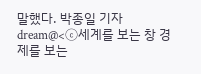말했다. 박종일 기자 dream@<ⓒ세계를 보는 창 경제를 보는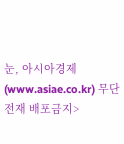눈, 아시아경제(www.asiae.co.kr) 무단전재 배포금지>